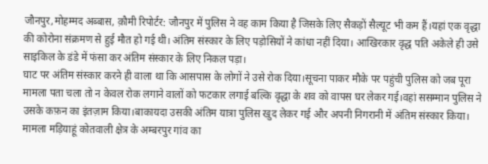जौनपुर,मोहम्मद अब्बास, क़ौमी रिपोर्टर: जौनपुर में पुलिस ने वह काम किया है जिसके लिए सैकड़ों सैल्यूट भी कम हैं।यहां एक वृद्धा की कोरोना संक्रमण से हुई मौत हो गई थी। अंतिम संस्कार के लिए पड़ोसियों ने कांधा नहीं दिया। आखिरकार वृद्ध पति अकेले ही उसे साइकिल के डंडे में फंसा कर अंतिम संस्कार के लिए निकल पड़ा।
घाट पर अंतिम संस्कार करने ही वाला था कि आसपास के लोगों ने उसे रोक दिया।सूचना पाकर मौके पर पहुंची पुलिस को जब पूरा मामला पता चला तो न केवल रोक लगाने वालों को फटकार लगाई बल्कि वृद्धा के शव को वापस घर लेकर गई।वहां ससम्मान पुलिस ने उसके कफ़न का इंतज़ाम किया।बाकायदा उसकी अंतिम यात्रा पुलिस खुद लेकर गई और अपनी निगरानी में अंतिम संस्कार किया।
मामला मड़ियाहूं कोतवाली क्षेत्र के अम्बरपुर गांव का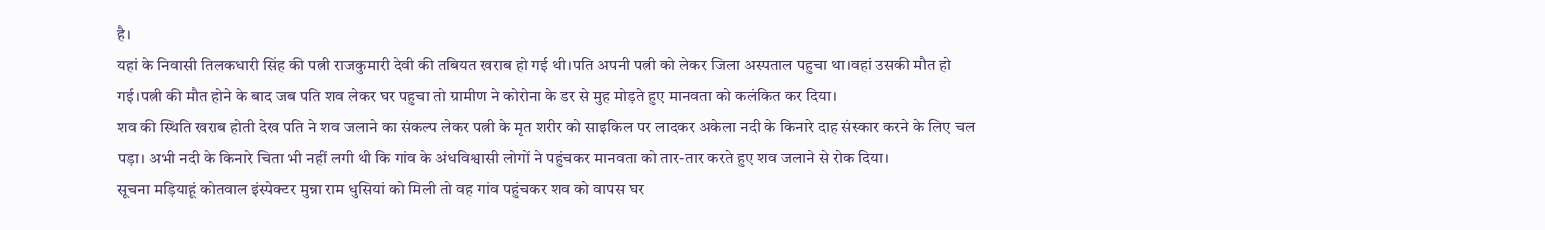है।
यहां के निवासी तिलकधारी सिंह की पत्नी राजकुमारी देवी की तबियत खराब हो गई थी।पति अपनी पत्नी को लेकर जिला अस्पताल पहुचा था।वहां उसकी मौत हो गई।पत्नी की मौत होने के बाद जब पति शव लेकर घर पहुचा तो ग्रामीण ने कोरोना के डर से मुह मोड़ते हुए मानवता को कलंकित कर दिया।
शव की स्थिति खराब होती देख पति ने शव जलाने का संकल्प लेकर पत्नी के मृत शरीर को साइकिल पर लादकर अकेला नदी के किनारे दाह संस्कार करने के लिए चल पड़ा। अभी नदी के किनारे चिता भी नहीं लगी थी कि गांव के अंधविश्वासी लोगों ने पहुंचकर मानवता को तार-तार करते हुए शव जलाने से रोक दिया।
सूचना मड़ियाहूं कोतवाल इंस्पेक्टर मुन्ना राम धुसियां को मिली तो वह गांव पहुंचकर शव को वापस घर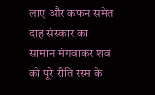लाए और कफन समेत दाह संस्कार का सामान मंगवाकर शव को पूरे रीति रस्म के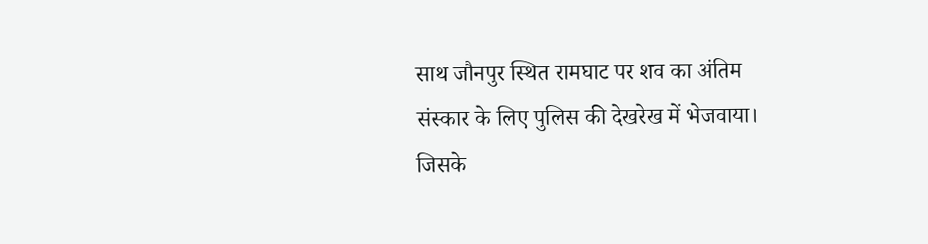साथ जौनपुर स्थित रामघाट पर शव का अंतिम संस्कार के लिए पुलिस की देखरेख में भेजवाया।
जिसके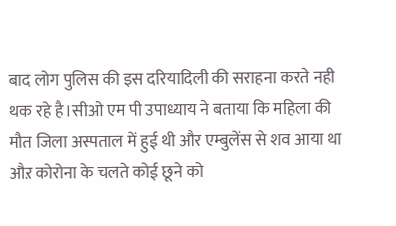बाद लोग पुलिस की इस दरियादिली की सराहना करते नही थक रहे है।सीओ एम पी उपाध्याय ने बताया कि महिला की मौत जिला अस्पताल में हुई थी और एम्बुलेंस से शव आया था औऱ कोरोना के चलते कोई छूने को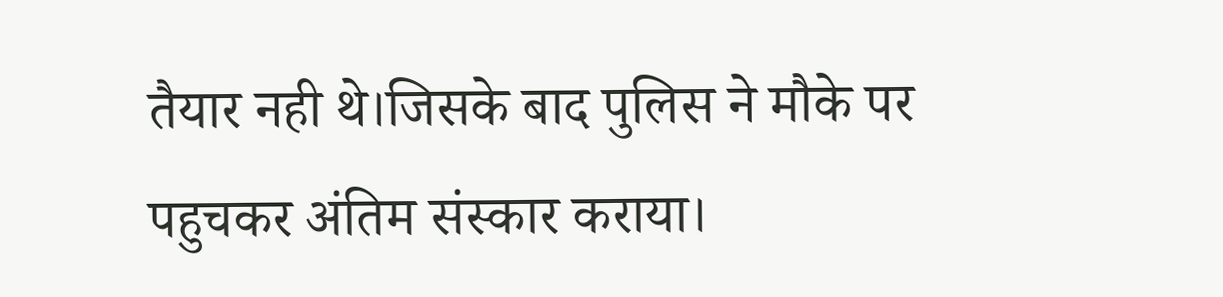तैयार नही थे।जिसके बाद पुलिस ने मौके पर पहुचकर अंतिम संस्कार कराया।